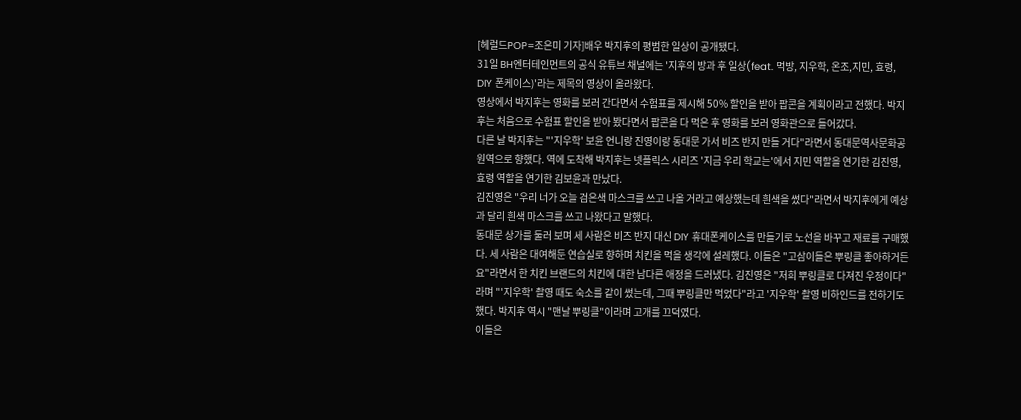[헤럴드POP=조은미 기자]배우 박지후의 평범한 일상이 공개됐다.
31일 BH엔터테인먼트의 공식 유튜브 채널에는 '지후의 방과 후 일상(feat. 먹방, 지우학, 온조,지민, 효령, DIY 폰케이스)'라는 제목의 영상이 올라왔다.
영상에서 박지후는 영화를 보러 간다면서 수험표를 제시해 50% 할인을 받아 팝콘을 계획이라고 전했다. 박지후는 처음으로 수험표 할인을 받아 봤다면서 팝콘을 다 먹은 후 영화를 보러 영화관으로 들어갔다.
다른 날 박지후는 "'지우학' 보윤 언니랑 진영이랑 동대문 가서 비즈 반지 만들 거다"라면서 동대문역사문화공원역으로 향했다. 역에 도착해 박지후는 넷플릭스 시리즈 '지금 우리 학교는'에서 지민 역할을 연기한 김진영, 효령 역할을 연기한 김보윤과 만났다.
김진영은 "우리 너가 오늘 검은색 마스크를 쓰고 나올 거라고 예상했는데 흰색을 썼다"라면서 박지후에게 예상과 달리 흰색 마스크를 쓰고 나왔다고 말했다.
동대문 상가를 둘러 보며 세 사람은 비즈 반지 대신 DIY 휴대폰케이스를 만들기로 노선을 바꾸고 재료를 구매했다. 세 사람은 대여해둔 연습실로 향하며 치킨을 먹을 생각에 설레했다. 이들은 "고삼이들은 뿌링클 좋아하거든요"라면서 한 치킨 브랜드의 치킨에 대한 남다른 애정을 드러냈다. 김진영은 "저희 뿌링클로 다져진 우정이다"라며 "'지우학' 촬영 때도 숙소를 같이 썼는데, 그때 뿌링클만 먹었다"라고 '지우학' 촬영 비하인드를 전하기도 했다. 박지후 역시 "맨날 뿌링클"이라며 고개를 끄덕였다.
이들은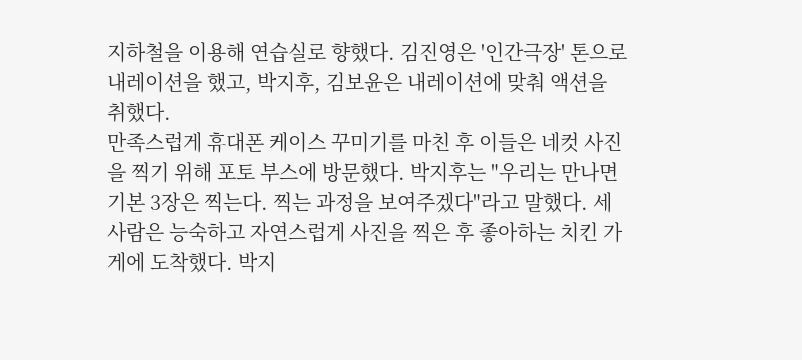지하철을 이용해 연습실로 향했다. 김진영은 '인간극장' 톤으로 내레이션을 했고, 박지후, 김보윤은 내레이션에 맞춰 액션을 취했다.
만족스럽게 휴대폰 케이스 꾸미기를 마친 후 이들은 네컷 사진을 찍기 위해 포토 부스에 방문했다. 박지후는 "우리는 만나면 기본 3장은 찍는다. 찍는 과정을 보여주겠다"라고 말했다. 세 사람은 능숙하고 자연스럽게 사진을 찍은 후 좋아하는 치킨 가게에 도착했다. 박지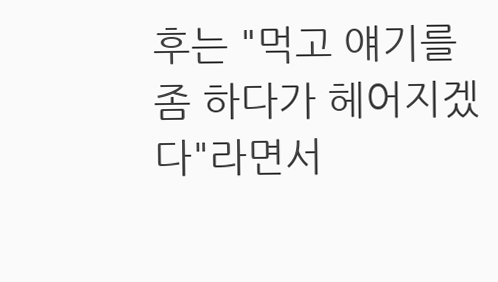후는 "먹고 얘기를 좀 하다가 헤어지겠다"라면서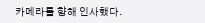카메라를 향해 인사했다.